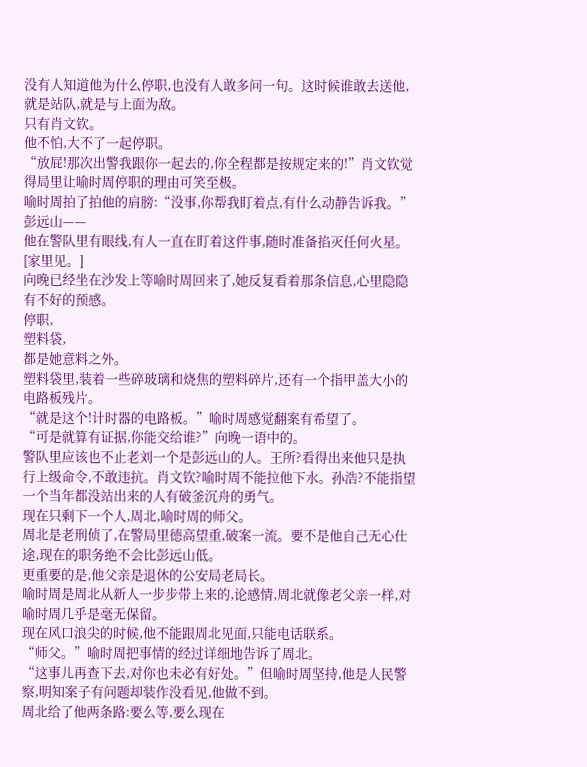没有人知道他为什么停职,也没有人敢多问一句。这时候谁敢去送他,就是站队,就是与上面为敌。
只有肖文钦。
他不怕,大不了一起停职。
“放屁!那次出警我跟你一起去的,你全程都是按规定来的!”肖文钦觉得局里让喻时周停职的理由可笑至极。
喻时周拍了拍他的肩膀:“没事,你帮我盯着点,有什么动静告诉我。”
彭远山——
他在警队里有眼线,有人一直在盯着这件事,随时准备掐灭任何火星。
[家里见。]
向晚已经坐在沙发上等喻时周回来了,她反复看着那条信息,心里隐隐有不好的预感。
停职,
塑料袋,
都是她意料之外。
塑料袋里,装着一些碎玻璃和烧焦的塑料碎片,还有一个指甲盖大小的电路板残片。
“就是这个!计时器的电路板。”喻时周感觉翻案有希望了。
“可是就算有证据,你能交给谁?”向晚一语中的。
警队里应该也不止老刘一个是彭远山的人。王所?看得出来他只是执行上级命令,不敢违抗。肖文钦?喻时周不能拉他下水。孙浩?不能指望一个当年都没站出来的人有破釜沉舟的勇气。
现在只剩下一个人,周北,喻时周的师父。
周北是老刑侦了,在警局里德高望重,破案一流。要不是他自己无心仕途,现在的职务绝不会比彭远山低。
更重要的是,他父亲是退休的公安局老局长。
喻时周是周北从新人一步步带上来的,论感情,周北就像老父亲一样,对喻时周几乎是毫无保留。
现在风口浪尖的时候,他不能跟周北见面,只能电话联系。
“师父。”喻时周把事情的经过详细地告诉了周北。
“这事儿再查下去,对你也未必有好处。”但喻时周坚持,他是人民警察,明知案子有问题却装作没看见,他做不到。
周北给了他两条路:要么等,要么现在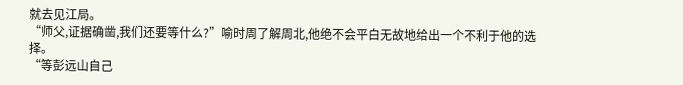就去见江局。
“师父,证据确凿,我们还要等什么?”喻时周了解周北,他绝不会平白无故地给出一个不利于他的选择。
“等彭远山自己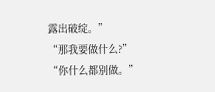露出破绽。”
“那我要做什么?”
“你什么都别做。”